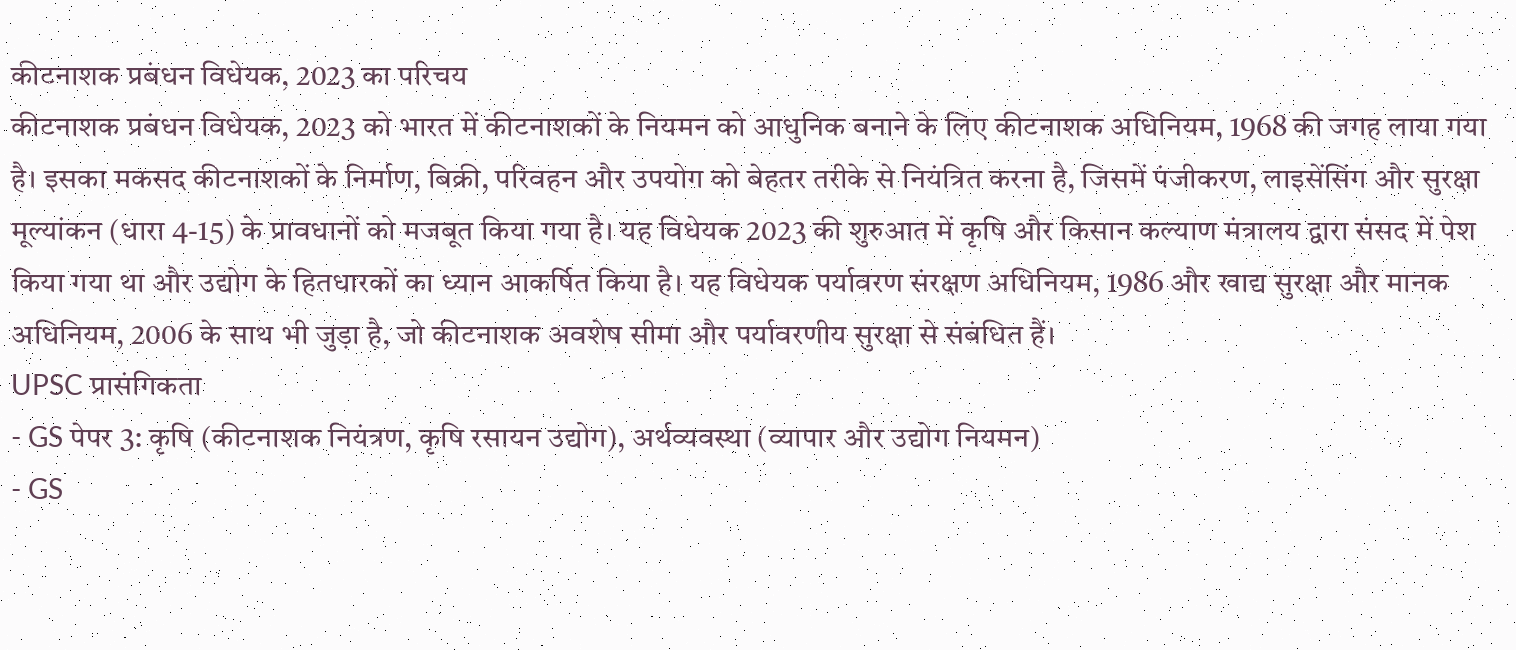कीटनाशक प्रबंधन विधेयक, 2023 का परिचय
कीटनाशक प्रबंधन विधेयक, 2023 को भारत में कीटनाशकों के नियमन को आधुनिक बनाने के लिए कीटनाशक अधिनियम, 1968 की जगह लाया गया है। इसका मकसद कीटनाशकों के निर्माण, बिक्री, परिवहन और उपयोग को बेहतर तरीके से नियंत्रित करना है, जिसमें पंजीकरण, लाइसेंसिंग और सुरक्षा मूल्यांकन (धारा 4-15) के प्रावधानों को मजबूत किया गया है। यह विधेयक 2023 की शुरुआत में कृषि और किसान कल्याण मंत्रालय द्वारा संसद में पेश किया गया था और उद्योग के हितधारकों का ध्यान आकर्षित किया है। यह विधेयक पर्यावरण संरक्षण अधिनियम, 1986 और खाद्य सुरक्षा और मानक अधिनियम, 2006 के साथ भी जुड़ा है, जो कीटनाशक अवशेष सीमा और पर्यावरणीय सुरक्षा से संबंधित हैं।
UPSC प्रासंगिकता
- GS पेपर 3: कृषि (कीटनाशक नियंत्रण, कृषि रसायन उद्योग), अर्थव्यवस्था (व्यापार और उद्योग नियमन)
- GS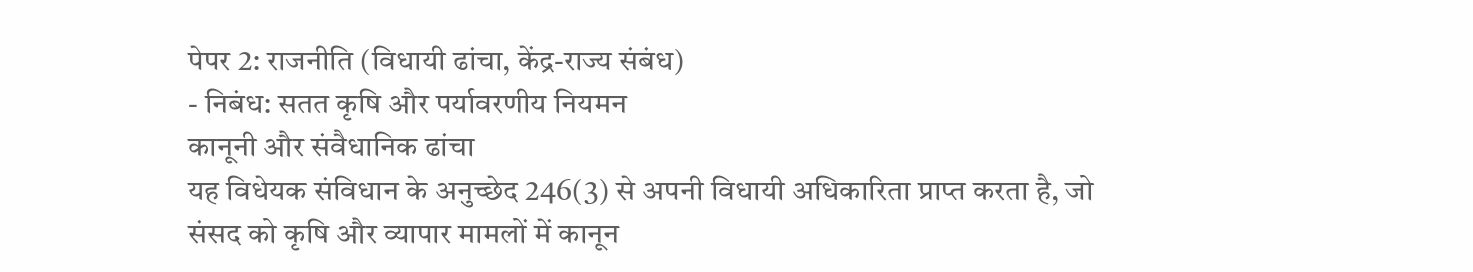पेपर 2: राजनीति (विधायी ढांचा, केंद्र-राज्य संबंध)
- निबंध: सतत कृषि और पर्यावरणीय नियमन
कानूनी और संवैधानिक ढांचा
यह विधेयक संविधान के अनुच्छेद 246(3) से अपनी विधायी अधिकारिता प्राप्त करता है, जो संसद को कृषि और व्यापार मामलों में कानून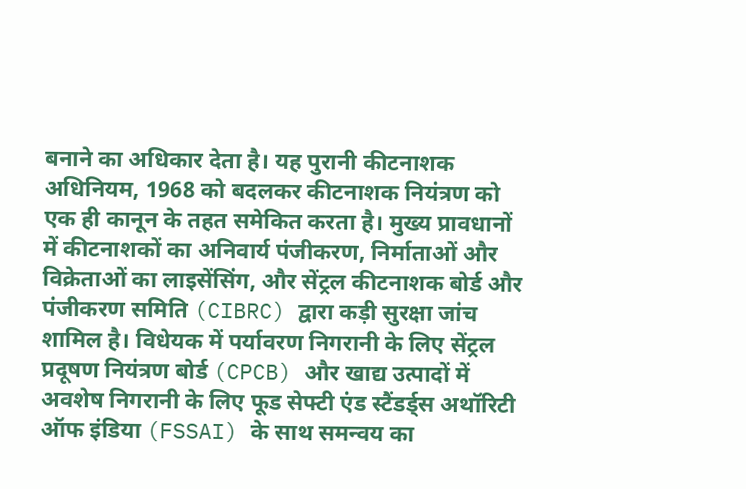बनाने का अधिकार देता है। यह पुरानी कीटनाशक अधिनियम, 1968 को बदलकर कीटनाशक नियंत्रण को एक ही कानून के तहत समेकित करता है। मुख्य प्रावधानों में कीटनाशकों का अनिवार्य पंजीकरण, निर्माताओं और विक्रेताओं का लाइसेंसिंग, और सेंट्रल कीटनाशक बोर्ड और पंजीकरण समिति (CIBRC) द्वारा कड़ी सुरक्षा जांच शामिल है। विधेयक में पर्यावरण निगरानी के लिए सेंट्रल प्रदूषण नियंत्रण बोर्ड (CPCB) और खाद्य उत्पादों में अवशेष निगरानी के लिए फूड सेफ्टी एंड स्टैंडर्ड्स अथॉरिटी ऑफ इंडिया (FSSAI) के साथ समन्वय का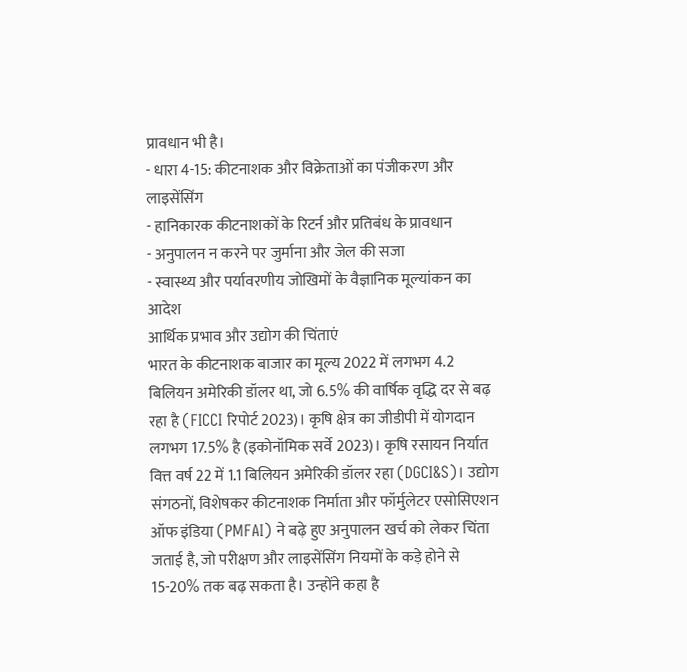प्रावधान भी है।
- धारा 4-15: कीटनाशक और विक्रेताओं का पंजीकरण और लाइसेंसिंग
- हानिकारक कीटनाशकों के रिटर्न और प्रतिबंध के प्रावधान
- अनुपालन न करने पर जुर्माना और जेल की सजा
- स्वास्थ्य और पर्यावरणीय जोखिमों के वैज्ञानिक मूल्यांकन का आदेश
आर्थिक प्रभाव और उद्योग की चिंताएं
भारत के कीटनाशक बाजार का मूल्य 2022 में लगभग 4.2 बिलियन अमेरिकी डॉलर था, जो 6.5% की वार्षिक वृद्धि दर से बढ़ रहा है (FICCI रिपोर्ट 2023)। कृषि क्षेत्र का जीडीपी में योगदान लगभग 17.5% है (इकोनॉमिक सर्वे 2023)। कृषि रसायन निर्यात वित्त वर्ष 22 में 1.1 बिलियन अमेरिकी डॉलर रहा (DGCI&S)। उद्योग संगठनों, विशेषकर कीटनाशक निर्माता और फॉर्मुलेटर एसोसिएशन ऑफ इंडिया (PMFAI) ने बढ़े हुए अनुपालन खर्च को लेकर चिंता जताई है, जो परीक्षण और लाइसेंसिंग नियमों के कड़े होने से 15-20% तक बढ़ सकता है। उन्होंने कहा है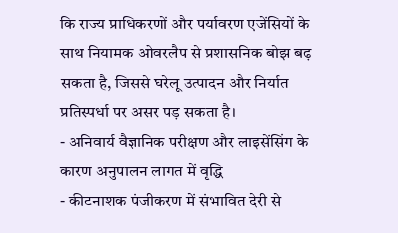कि राज्य प्राधिकरणों और पर्यावरण एजेंसियों के साथ नियामक ओवरलैप से प्रशासनिक बोझ बढ़ सकता है, जिससे घरेलू उत्पादन और निर्यात प्रतिस्पर्धा पर असर पड़ सकता है।
- अनिवार्य वैज्ञानिक परीक्षण और लाइसेंसिंग के कारण अनुपालन लागत में वृद्धि
- कीटनाशक पंजीकरण में संभावित देरी से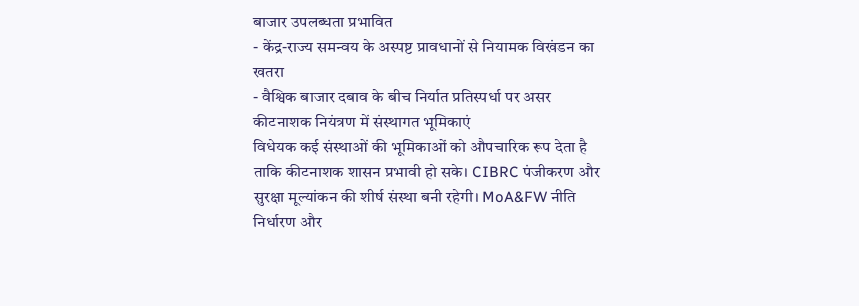बाजार उपलब्धता प्रभावित
- केंद्र-राज्य समन्वय के अस्पष्ट प्रावधानों से नियामक विखंडन का खतरा
- वैश्विक बाजार दबाव के बीच निर्यात प्रतिस्पर्धा पर असर
कीटनाशक नियंत्रण में संस्थागत भूमिकाएं
विधेयक कई संस्थाओं की भूमिकाओं को औपचारिक रूप देता है ताकि कीटनाशक शासन प्रभावी हो सके। CIBRC पंजीकरण और सुरक्षा मूल्यांकन की शीर्ष संस्था बनी रहेगी। MoA&FW नीति निर्धारण और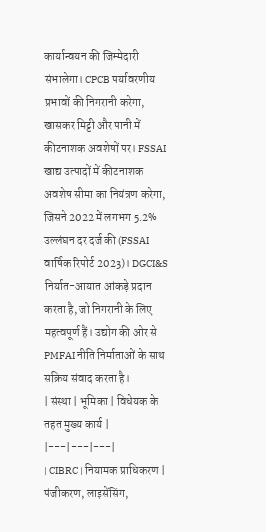कार्यान्वयन की जिम्मेदारी संभालेगा। CPCB पर्यावरणीय प्रभावों की निगरानी करेगा, खासकर मिट्टी और पानी में कीटनाशक अवशेषों पर। FSSAI खाद्य उत्पादों में कीटनाशक अवशेष सीमा का नियंत्रण करेगा, जिसने 2022 में लगभग 5.2% उल्लंघन दर दर्ज की (FSSAI वार्षिक रिपोर्ट 2023)। DGCI&S निर्यात-आयात आंकड़े प्रदान करता है, जो निगरानी के लिए महत्वपूर्ण हैं। उद्योग की ओर से PMFAI नीति निर्माताओं के साथ सक्रिय संवाद करता है।
| संस्था | भूमिका | विधेयक के तहत मुख्य कार्य |
|---|---|---|
| CIBRC | नियामक प्राधिकरण | पंजीकरण, लाइसेंसिंग,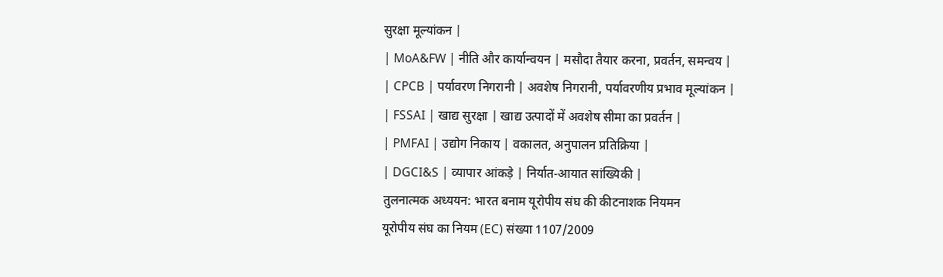सुरक्षा मूल्यांकन |
| MoA&FW | नीति और कार्यान्वयन | मसौदा तैयार करना, प्रवर्तन, समन्वय |
| CPCB | पर्यावरण निगरानी | अवशेष निगरानी, पर्यावरणीय प्रभाव मूल्यांकन |
| FSSAI | खाद्य सुरक्षा | खाद्य उत्पादों में अवशेष सीमा का प्रवर्तन |
| PMFAI | उद्योग निकाय | वकालत, अनुपालन प्रतिक्रिया |
| DGCI&S | व्यापार आंकड़े | निर्यात-आयात सांख्यिकी |
तुलनात्मक अध्ययन: भारत बनाम यूरोपीय संघ की कीटनाशक नियमन
यूरोपीय संघ का नियम (EC) संख्या 1107/2009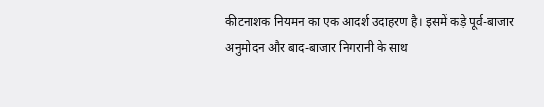कीटनाशक नियमन का एक आदर्श उदाहरण है। इसमें कड़े पूर्व-बाजार अनुमोदन और बाद-बाजार निगरानी के साथ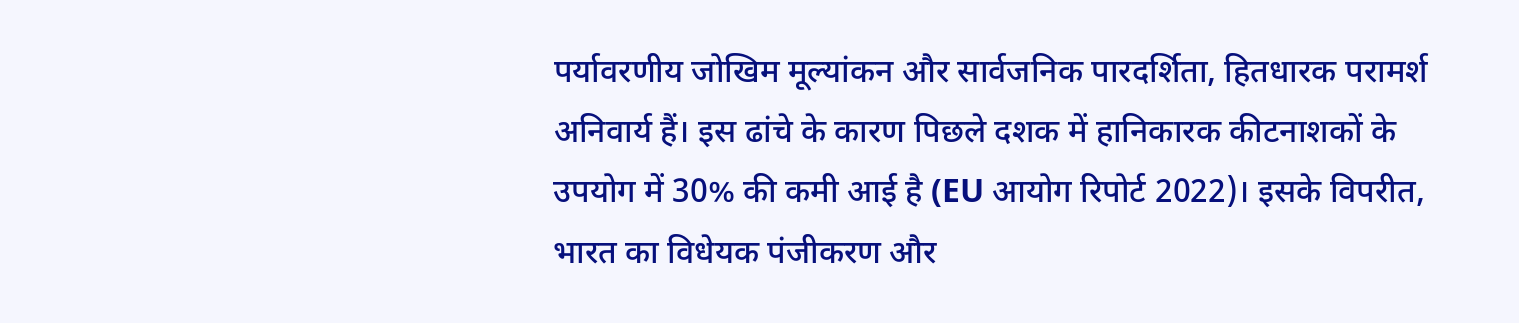पर्यावरणीय जोखिम मूल्यांकन और सार्वजनिक पारदर्शिता, हितधारक परामर्श अनिवार्य हैं। इस ढांचे के कारण पिछले दशक में हानिकारक कीटनाशकों के उपयोग में 30% की कमी आई है (EU आयोग रिपोर्ट 2022)। इसके विपरीत, भारत का विधेयक पंजीकरण और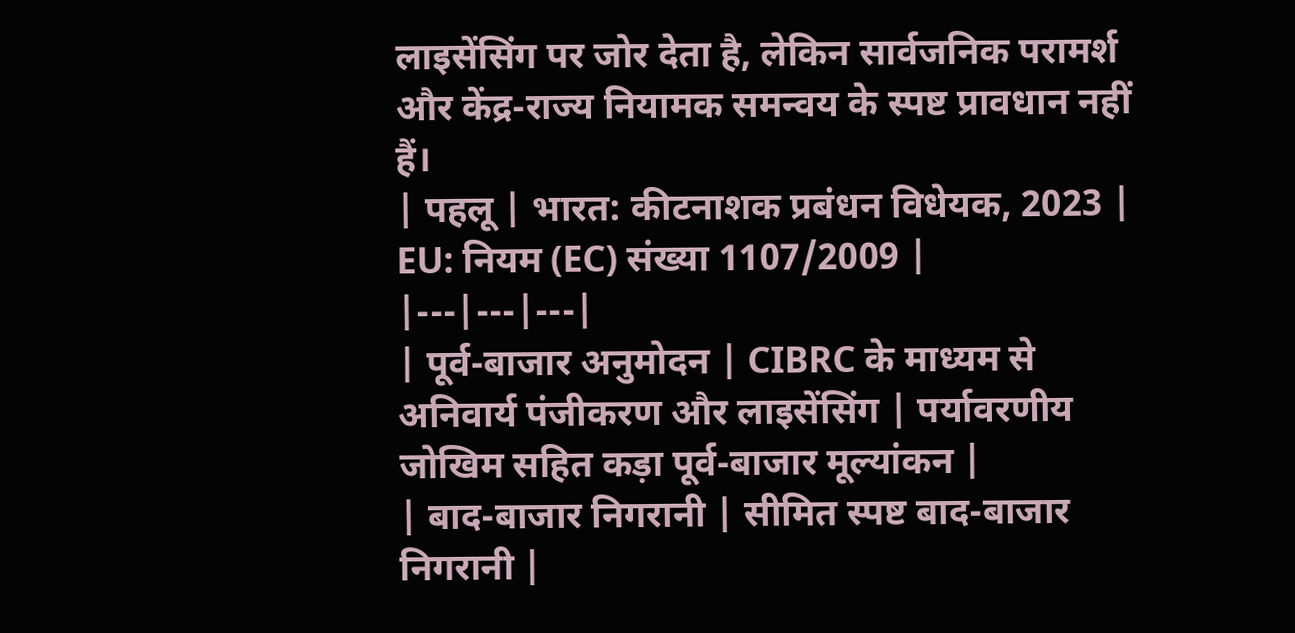लाइसेंसिंग पर जोर देता है, लेकिन सार्वजनिक परामर्श और केंद्र-राज्य नियामक समन्वय के स्पष्ट प्रावधान नहीं हैं।
| पहलू | भारत: कीटनाशक प्रबंधन विधेयक, 2023 | EU: नियम (EC) संख्या 1107/2009 |
|---|---|---|
| पूर्व-बाजार अनुमोदन | CIBRC के माध्यम से अनिवार्य पंजीकरण और लाइसेंसिंग | पर्यावरणीय जोखिम सहित कड़ा पूर्व-बाजार मूल्यांकन |
| बाद-बाजार निगरानी | सीमित स्पष्ट बाद-बाजार निगरानी |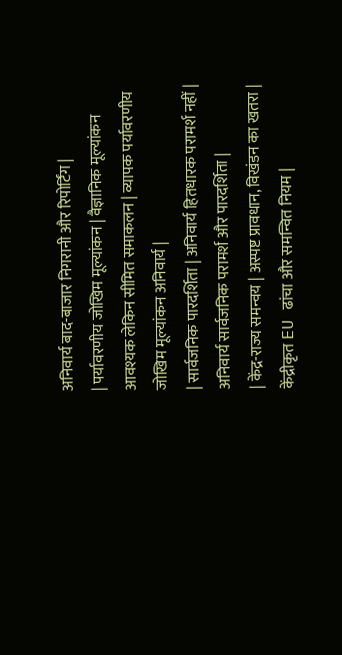अनिवार्य बाद-बाजार निगरानी और रिपोर्टिंग |
| पर्यावरणीय जोखिम मूल्यांकन | वैज्ञानिक मूल्यांकन आवश्यक लेकिन सीमित समाकलन | व्यापक पर्यावरणीय जोखिम मूल्यांकन अनिवार्य |
| सार्वजनिक पारदर्शिता | अनिवार्य हितधारक परामर्श नहीं | अनिवार्य सार्वजनिक परामर्श और पारदर्शिता |
| केंद्र-राज्य समन्वय | अस्पष्ट प्रावधान, विखंडन का खतरा | केंद्रीकृत EU ढांचा और समन्वित नियम |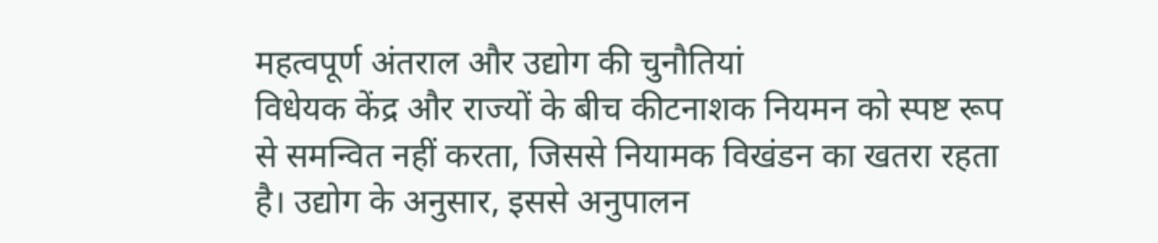महत्वपूर्ण अंतराल और उद्योग की चुनौतियां
विधेयक केंद्र और राज्यों के बीच कीटनाशक नियमन को स्पष्ट रूप से समन्वित नहीं करता, जिससे नियामक विखंडन का खतरा रहता है। उद्योग के अनुसार, इससे अनुपालन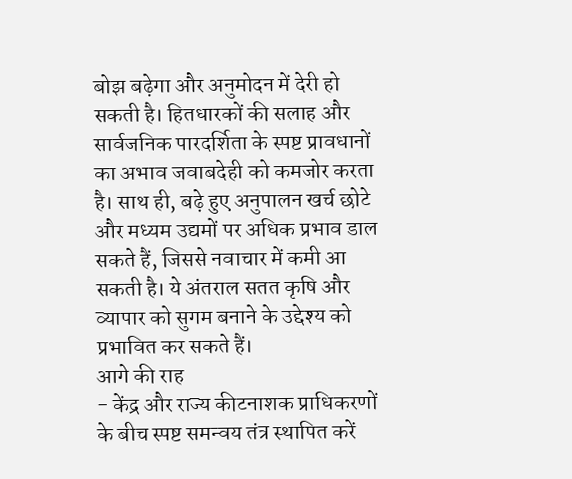बोझ बढ़ेगा और अनुमोदन में देरी हो सकती है। हितधारकों की सलाह और सार्वजनिक पारदर्शिता के स्पष्ट प्रावधानों का अभाव जवाबदेही को कमजोर करता है। साथ ही, बढ़े हुए अनुपालन खर्च छोटे और मध्यम उद्यमों पर अधिक प्रभाव डाल सकते हैं, जिससे नवाचार में कमी आ सकती है। ये अंतराल सतत कृषि और व्यापार को सुगम बनाने के उद्देश्य को प्रभावित कर सकते हैं।
आगे की राह
- केंद्र और राज्य कीटनाशक प्राधिकरणों के बीच स्पष्ट समन्वय तंत्र स्थापित करें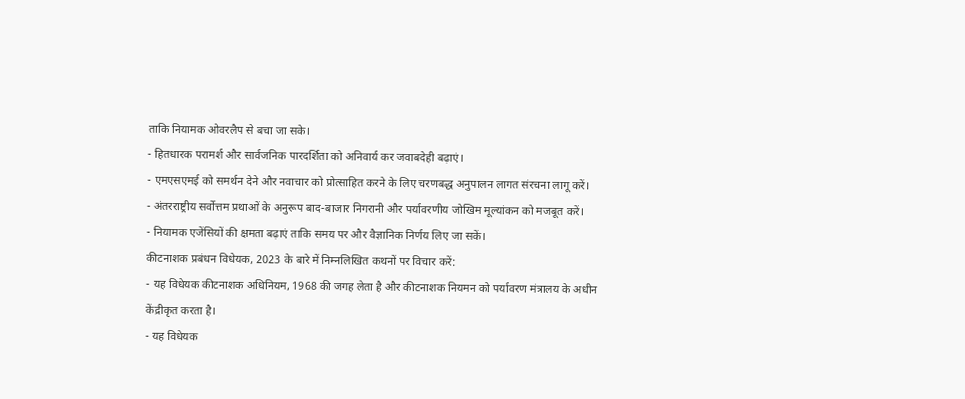ताकि नियामक ओवरलैप से बचा जा सके।
- हितधारक परामर्श और सार्वजनिक पारदर्शिता को अनिवार्य कर जवाबदेही बढ़ाएं।
- एमएसएमई को समर्थन देने और नवाचार को प्रोत्साहित करने के लिए चरणबद्ध अनुपालन लागत संरचना लागू करें।
- अंतरराष्ट्रीय सर्वोत्तम प्रथाओं के अनुरूप बाद-बाजार निगरानी और पर्यावरणीय जोखिम मूल्यांकन को मजबूत करें।
- नियामक एजेंसियों की क्षमता बढ़ाएं ताकि समय पर और वैज्ञानिक निर्णय लिए जा सकें।
कीटनाशक प्रबंधन विधेयक, 2023 के बारे में निम्नलिखित कथनों पर विचार करें:
- यह विधेयक कीटनाशक अधिनियम, 1968 की जगह लेता है और कीटनाशक नियमन को पर्यावरण मंत्रालय के अधीन केंद्रीकृत करता है।
- यह विधेयक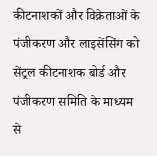कीटनाशकों और विक्रेताओं के पंजीकरण और लाइसेंसिंग को सेंट्रल कीटनाशक बोर्ड और पंजीकरण समिति के माध्यम से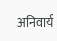अनिवार्य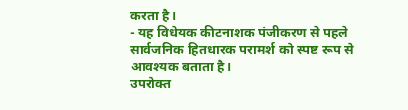करता है।
- यह विधेयक कीटनाशक पंजीकरण से पहले सार्वजनिक हितधारक परामर्श को स्पष्ट रूप से आवश्यक बताता है।
उपरोक्त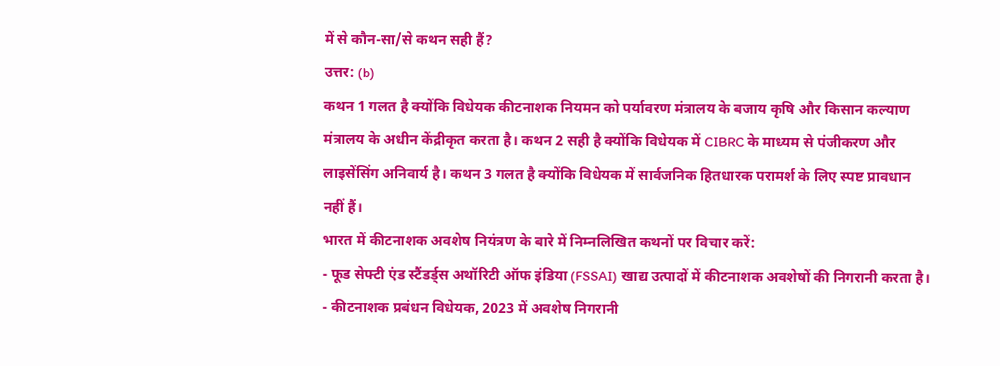में से कौन-सा/से कथन सही हैं?
उत्तर: (b)
कथन 1 गलत है क्योंकि विधेयक कीटनाशक नियमन को पर्यावरण मंत्रालय के बजाय कृषि और किसान कल्याण मंत्रालय के अधीन केंद्रीकृत करता है। कथन 2 सही है क्योंकि विधेयक में CIBRC के माध्यम से पंजीकरण और लाइसेंसिंग अनिवार्य है। कथन 3 गलत है क्योंकि विधेयक में सार्वजनिक हितधारक परामर्श के लिए स्पष्ट प्रावधान नहीं हैं।
भारत में कीटनाशक अवशेष नियंत्रण के बारे में निम्नलिखित कथनों पर विचार करें:
- फूड सेफ्टी एंड स्टैंडर्ड्स अथॉरिटी ऑफ इंडिया (FSSAI) खाद्य उत्पादों में कीटनाशक अवशेषों की निगरानी करता है।
- कीटनाशक प्रबंधन विधेयक, 2023 में अवशेष निगरानी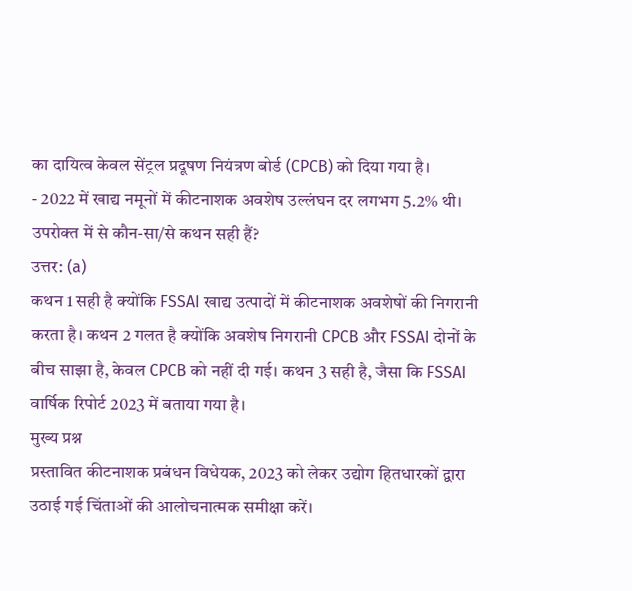का दायित्व केवल सेंट्रल प्रदूषण नियंत्रण बोर्ड (CPCB) को दिया गया है।
- 2022 में खाद्य नमूनों में कीटनाशक अवशेष उल्लंघन दर लगभग 5.2% थी।
उपरोक्त में से कौन-सा/से कथन सही हैं?
उत्तर: (a)
कथन 1 सही है क्योंकि FSSAI खाद्य उत्पादों में कीटनाशक अवशेषों की निगरानी करता है। कथन 2 गलत है क्योंकि अवशेष निगरानी CPCB और FSSAI दोनों के बीच साझा है, केवल CPCB को नहीं दी गई। कथन 3 सही है, जैसा कि FSSAI वार्षिक रिपोर्ट 2023 में बताया गया है।
मुख्य प्रश्न
प्रस्तावित कीटनाशक प्रबंधन विधेयक, 2023 को लेकर उद्योग हितधारकों द्वारा उठाई गई चिंताओं की आलोचनात्मक समीक्षा करें।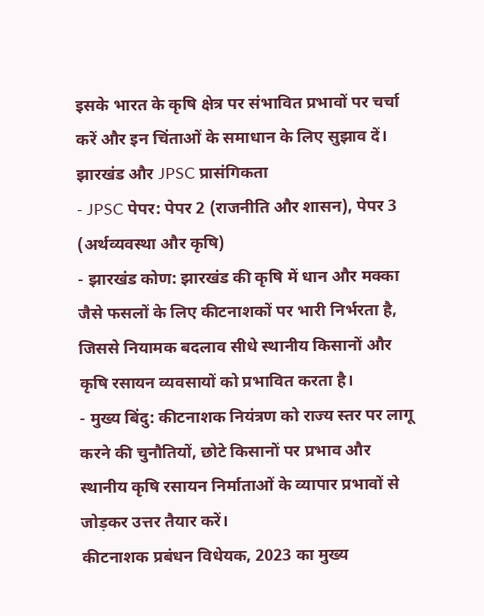इसके भारत के कृषि क्षेत्र पर संभावित प्रभावों पर चर्चा करें और इन चिंताओं के समाधान के लिए सुझाव दें।
झारखंड और JPSC प्रासंगिकता
- JPSC पेपर: पेपर 2 (राजनीति और शासन), पेपर 3 (अर्थव्यवस्था और कृषि)
- झारखंड कोण: झारखंड की कृषि में धान और मक्का जैसे फसलों के लिए कीटनाशकों पर भारी निर्भरता है, जिससे नियामक बदलाव सीधे स्थानीय किसानों और कृषि रसायन व्यवसायों को प्रभावित करता है।
- मुख्य बिंदु: कीटनाशक नियंत्रण को राज्य स्तर पर लागू करने की चुनौतियों, छोटे किसानों पर प्रभाव और स्थानीय कृषि रसायन निर्माताओं के व्यापार प्रभावों से जोड़कर उत्तर तैयार करें।
कीटनाशक प्रबंधन विधेयक, 2023 का मुख्य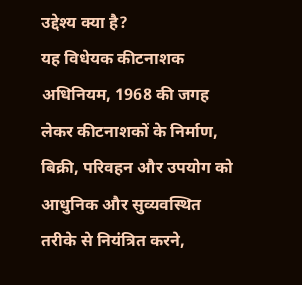उद्देश्य क्या है?
यह विधेयक कीटनाशक अधिनियम, 1968 की जगह लेकर कीटनाशकों के निर्माण, बिक्री, परिवहन और उपयोग को आधुनिक और सुव्यवस्थित तरीके से नियंत्रित करने,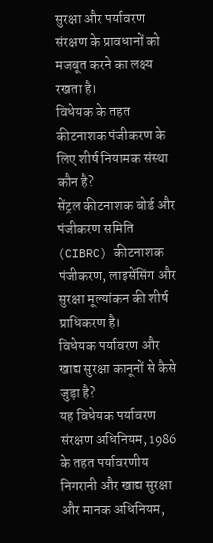सुरक्षा और पर्यावरण संरक्षण के प्रावधानों को मजबूत करने का लक्ष्य रखता है।
विधेयक के तहत कीटनाशक पंजीकरण के लिए शीर्ष नियामक संस्था कौन है?
सेंट्रल कीटनाशक बोर्ड और पंजीकरण समिति (CIBRC) कीटनाशक पंजीकरण, लाइसेंसिंग और सुरक्षा मूल्यांकन की शीर्ष प्राधिकरण है।
विधेयक पर्यावरण और खाद्य सुरक्षा कानूनों से कैसे जुड़ा है?
यह विधेयक पर्यावरण संरक्षण अधिनियम, 1986 के तहत पर्यावरणीय निगरानी और खाद्य सुरक्षा और मानक अधिनियम,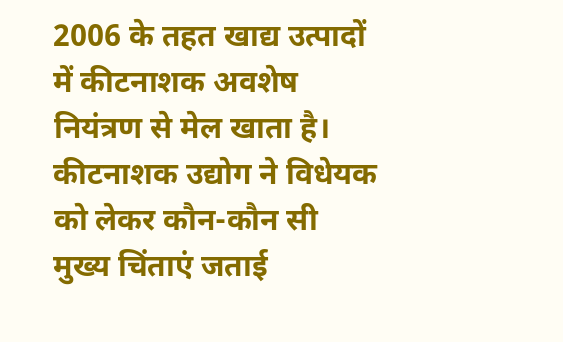2006 के तहत खाद्य उत्पादों में कीटनाशक अवशेष नियंत्रण से मेल खाता है।
कीटनाशक उद्योग ने विधेयक को लेकर कौन-कौन सी मुख्य चिंताएं जताई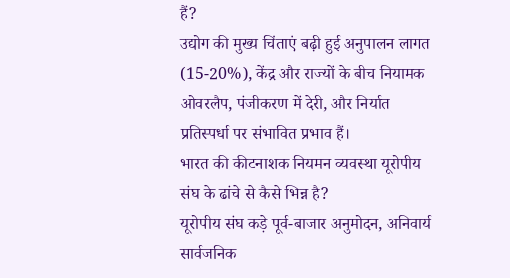हैं?
उद्योग की मुख्य चिंताएं बढ़ी हुई अनुपालन लागत (15-20%), केंद्र और राज्यों के बीच नियामक ओवरलैप, पंजीकरण में देरी, और निर्यात प्रतिस्पर्धा पर संभावित प्रभाव हैं।
भारत की कीटनाशक नियमन व्यवस्था यूरोपीय संघ के ढांचे से कैसे भिन्न है?
यूरोपीय संघ कड़े पूर्व-बाजार अनुमोदन, अनिवार्य सार्वजनिक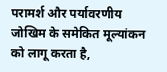परामर्श और पर्यावरणीय जोखिम के समेकित मूल्यांकन को लागू करता है,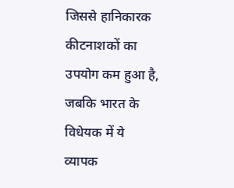जिससे हानिकारक कीटनाशकों का उपयोग कम हुआ है, जबकि भारत के विधेयक में ये व्यापक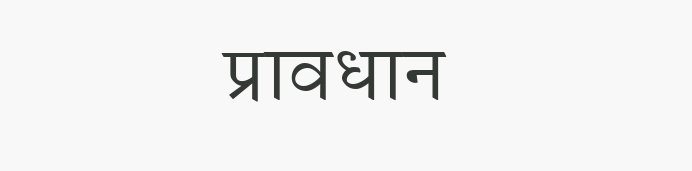प्रावधान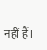नहीं हैं।